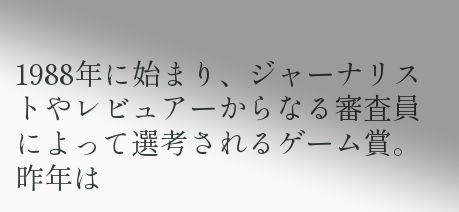1988年に始まり、ジャーナリストやレビュアーからなる審査員によって選考されるゲーム賞。昨年は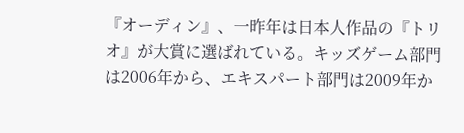『オーディン』、一昨年は日本人作品の『トリオ』が大賞に選ばれている。キッズゲーム部門は2006年から、エキスパート部門は2009年か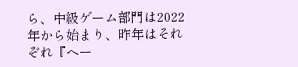ら、中級ゲーム部門は2022年から始まり、昨年はそれぞれ『ヘー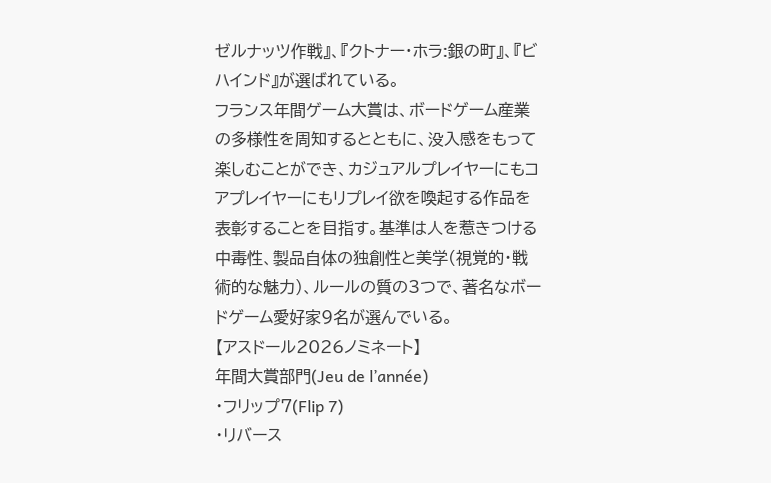ゼルナッツ作戦』、『クトナー・ホラ:銀の町』、『ビハインド』が選ばれている。
フランス年間ゲーム大賞は、ボードゲーム産業の多様性を周知するとともに、没入感をもって楽しむことができ、カジュアルプレイヤーにもコアプレイヤーにもリプレイ欲を喚起する作品を表彰することを目指す。基準は人を惹きつける中毒性、製品自体の独創性と美学(視覚的・戦術的な魅力)、ルールの質の3つで、著名なボードゲーム愛好家9名が選んでいる。
【アスドール2026ノミネート】
年間大賞部門(Jeu de l’année)
・フリップ7(Flip 7)
・リバース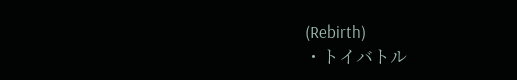(Rebirth)
・トイバトル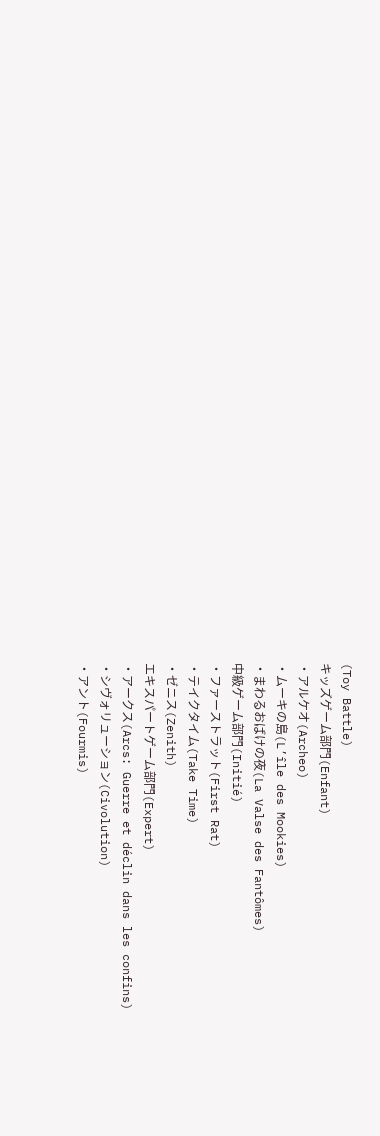(Toy Battle)
キッズゲーム部門(Enfant)
・アルケオ(Archeo)
・ムーキの島(L’île des Mookies)
・まわるおばけの夜(La Valse des Fantômes)
中級ゲーム部門(Initié)
・ファーストラット(First Rat)
・テイクタイム(Take Time)
・ゼニス(Zenith)
エキスパートゲーム部門(Expert)
・アークス(Arcs: Guerre et déclin dans les confins)
・シヴォリューション(Civolution)
・アント(Fourmis)